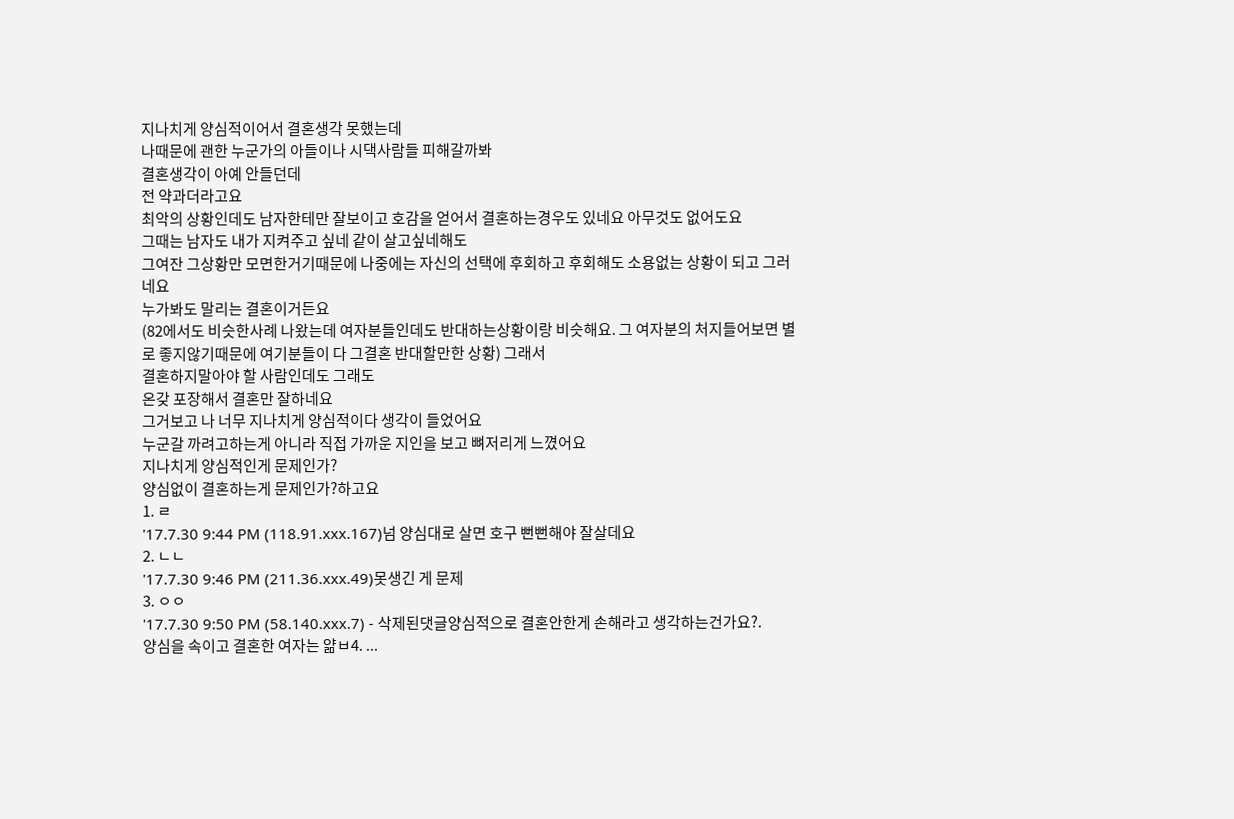지나치게 양심적이어서 결혼생각 못했는데
나때문에 괜한 누군가의 아들이나 시댁사람들 피해갈까봐
결혼생각이 아예 안들던데
전 약과더라고요
최악의 상황인데도 남자한테만 잘보이고 호감을 얻어서 결혼하는경우도 있네요 아무것도 없어도요
그때는 남자도 내가 지켜주고 싶네 같이 살고싶네해도
그여잔 그상황만 모면한거기때문에 나중에는 자신의 선택에 후회하고 후회해도 소용없는 상황이 되고 그러네요
누가봐도 말리는 결혼이거든요
(82에서도 비슷한사례 나왔는데 여자분들인데도 반대하는상황이랑 비슷해요. 그 여자분의 처지들어보면 별로 좋지않기때문에 여기분들이 다 그결혼 반대할만한 상황) 그래서
결혼하지말아야 할 사람인데도 그래도
온갖 포장해서 결혼만 잘하네요
그거보고 나 너무 지나치게 양심적이다 생각이 들었어요
누군갈 까려고하는게 아니라 직접 가까운 지인을 보고 뼈저리게 느꼈어요
지나치게 양심적인게 문제인가?
양심없이 결혼하는게 문제인가?하고요
1. ㄹ
'17.7.30 9:44 PM (118.91.xxx.167)넘 양심대로 살면 호구 뻔뻔해야 잘살데요
2. ㄴㄴ
'17.7.30 9:46 PM (211.36.xxx.49)못생긴 게 문제
3. ㅇㅇ
'17.7.30 9:50 PM (58.140.xxx.7) - 삭제된댓글양심적으로 결혼안한게 손해라고 생각하는건가요?.
양심을 속이고 결혼한 여자는 얆ㅂ4. ...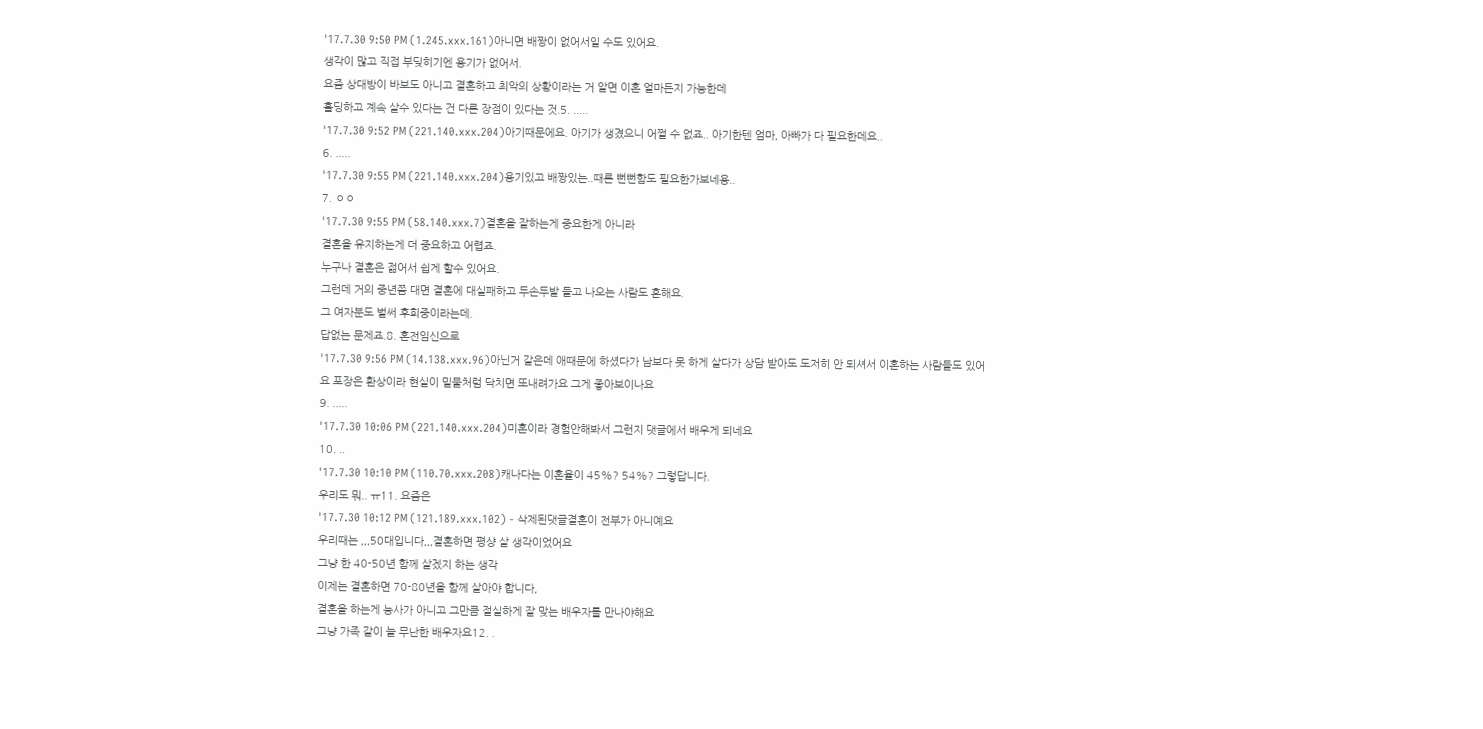'17.7.30 9:50 PM (1.245.xxx.161)아니면 배짱이 없어서일 수도 있어요.
생각이 많고 직접 부딪히기엔 용기가 없어서.
요즘 상대방이 바보도 아니고 결혼하고 최악의 상황이라는 거 알면 이혼 얼마든지 가능한데
홀딩하고 계속 살수 있다는 건 다른 장점이 있다는 것.5. .....
'17.7.30 9:52 PM (221.140.xxx.204)아기때문에요. 아기가 생겼으니 어쩔 수 없죠.. 아기한텐 엄마, 아빠가 다 필요한데요..
6. .....
'17.7.30 9:55 PM (221.140.xxx.204)용기있고 배짱있는..때론 뻔뻔함도 필요한가보네용..
7. ㅇㅇ
'17.7.30 9:55 PM (58.140.xxx.7)결혼을 잘하는게 중요한게 아니라
결혼을 유지하는게 더 중요하고 어렵죠.
누구나 결혼은 젊어서 쉽게 할수 있어요.
그런데 거의 중년쯤 대면 결혼에 대실패하고 두손두발 들고 나오는 사람도 흔해요.
그 여자분도 벌써 후회중이라는데.
답없는 문제죠.8. 혼전임신으로
'17.7.30 9:56 PM (14.138.xxx.96)아닌거 같은데 애때문에 하셨다가 남보다 못 하게 살다가 상담 받아도 도저히 안 되셔서 이혼하는 사람들도 있어요 포장은 환상이라 현실이 밀물처럼 닥치면 또내려가요 그게 좋아보이나요
9. .....
'17.7.30 10:06 PM (221.140.xxx.204)미혼이라 경험안해봐서 그런지 댓글에서 배우게 되네요
10. ..
'17.7.30 10:10 PM (110.70.xxx.208)캐나다는 이혼율이 45%? 54%? 그렇답니다.
우리도 뭐.. ㅠ11. 요즘은
'17.7.30 10:12 PM (121.189.xxx.102) - 삭제된댓글결혼이 전부가 아니예요
우리때는 ,,,50대입니다,,,결혼하면 평샹 살 생각이었어요
그냥 한 40-50년 함께 살겠지 하는 생각
이제는 결혼하면 70-80년을 함께 살아야 합니다,
결혼을 하는게 능사가 아니고 그만큼 절실하게 잘 맞는 배우자를 만나야해요
그냥 가족 같이 늘 무난한 배우자요12. .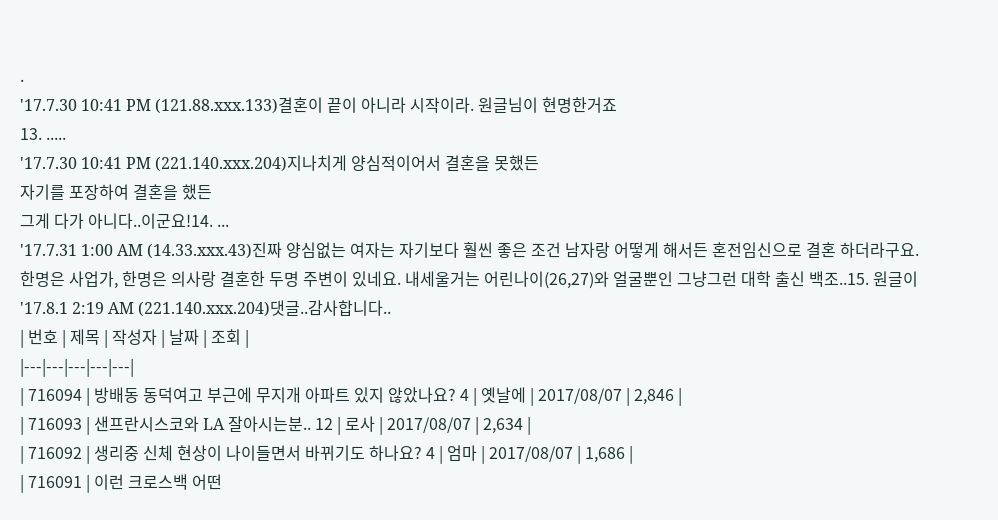.
'17.7.30 10:41 PM (121.88.xxx.133)결혼이 끝이 아니라 시작이라. 원글님이 현명한거죠
13. .....
'17.7.30 10:41 PM (221.140.xxx.204)지나치게 양심적이어서 결혼을 못했든
자기를 포장하여 결혼을 했든
그게 다가 아니다..이군요!14. ...
'17.7.31 1:00 AM (14.33.xxx.43)진짜 양심없는 여자는 자기보다 훨씬 좋은 조건 남자랑 어떻게 해서든 혼전임신으로 결혼 하더라구요.
한명은 사업가, 한명은 의사랑 결혼한 두명 주변이 있네요. 내세울거는 어린나이(26,27)와 얼굴뿐인 그냥그런 대학 출신 백조..15. 원글이
'17.8.1 2:19 AM (221.140.xxx.204)댓글..감사합니다..
| 번호 | 제목 | 작성자 | 날짜 | 조회 |
|---|---|---|---|---|
| 716094 | 방배동 동덕여고 부근에 무지개 아파트 있지 않았나요? 4 | 옛날에 | 2017/08/07 | 2,846 |
| 716093 | 샌프란시스코와 LA 잘아시는분.. 12 | 로사 | 2017/08/07 | 2,634 |
| 716092 | 생리중 신체 현상이 나이들면서 바뀌기도 하나요? 4 | 엄마 | 2017/08/07 | 1,686 |
| 716091 | 이런 크로스백 어떤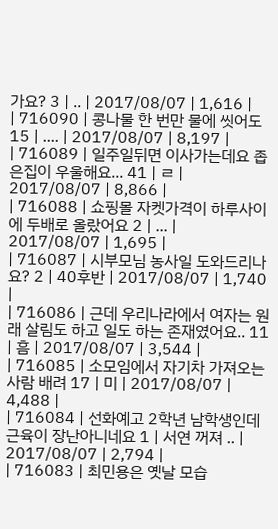가요? 3 | .. | 2017/08/07 | 1,616 |
| 716090 | 콩나물 한 번만 물에 씻어도 15 | .... | 2017/08/07 | 8,197 |
| 716089 | 일주일뒤면 이사가는데요 좁은집이 우울해요... 41 | ㄹ | 2017/08/07 | 8,866 |
| 716088 | 쇼핑몰 자켓가격이 하루사이에 두배로 올랐어요 2 | ... | 2017/08/07 | 1,695 |
| 716087 | 시부모님 농사일 도와드리나요? 2 | 40후반 | 2017/08/07 | 1,740 |
| 716086 | 근데 우리나라에서 여자는 원래 살림도 하고 일도 하는 존재였어요.. 11 | 흠 | 2017/08/07 | 3,544 |
| 716085 | 소모임에서 자기차 가져오는 사람 배려 17 | 미 | 2017/08/07 | 4,488 |
| 716084 | 선화예고 2학년 남학생인데 근육이 장난아니네요 1 | 서연 꺼져 .. | 2017/08/07 | 2,794 |
| 716083 | 최민용은 옛날 모습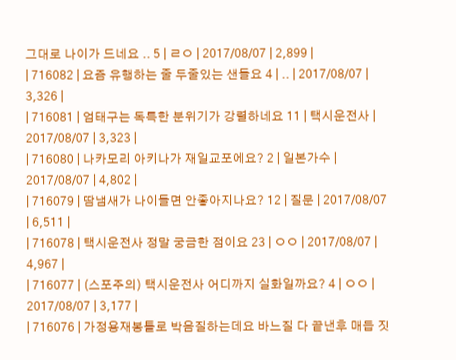그대로 나이가 드네요 .. 5 | ㄹㅇ | 2017/08/07 | 2,899 |
| 716082 | 요즘 유행하는 줄 두줄있는 샌들요 4 | .. | 2017/08/07 | 3,326 |
| 716081 | 엄태구는 독특한 분위기가 강렬하네요 11 | 택시운전사 | 2017/08/07 | 3,323 |
| 716080 | 나카모리 아키나가 재일교포에요? 2 | 일본가수 | 2017/08/07 | 4,802 |
| 716079 | 땀냄새가 나이들면 안좋아지나요? 12 | 질문 | 2017/08/07 | 6,511 |
| 716078 | 택시운전사 정말 궁금한 점이요 23 | ㅇㅇ | 2017/08/07 | 4,967 |
| 716077 | (스포주의) 택시운전사 어디까지 실화일까요? 4 | ㅇㅇ | 2017/08/07 | 3,177 |
| 716076 | 가정용재봉틀로 박음질하는데요 바느질 다 끝낸후 매듭 짓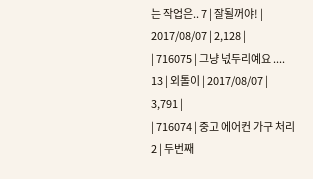는 작업은.. 7 | 잘될꺼야! | 2017/08/07 | 2,128 |
| 716075 | 그냥 넋두리예요 .... 13 | 외톨이 | 2017/08/07 | 3,791 |
| 716074 | 중고 에어컨 가구 처리 2 | 두번째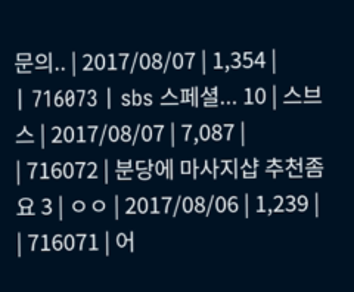문의.. | 2017/08/07 | 1,354 |
| 716073 | sbs 스페셜... 10 | 스브스 | 2017/08/07 | 7,087 |
| 716072 | 분당에 마사지샵 추천좀요 3 | ㅇㅇ | 2017/08/06 | 1,239 |
| 716071 | 어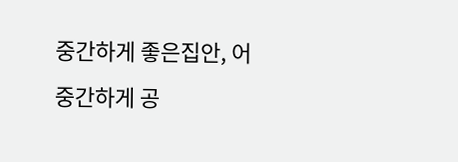중간하게 좋은집안, 어중간하게 공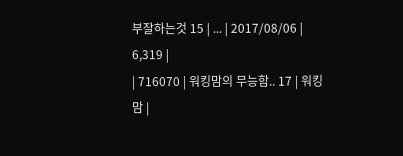부잘하는것 15 | ... | 2017/08/06 | 6,319 |
| 716070 | 워킹맘의 무능함.. 17 | 워킹맘 |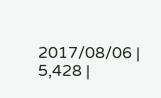2017/08/06 | 5,428 |